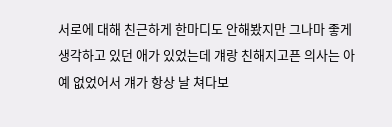서로에 대해 친근하게 한마디도 안해봤지만 그나마 좋게 생각하고 있던 애가 있었는데 걔랑 친해지고픈 의사는 아예 없었어서 걔가 항상 날 쳐다보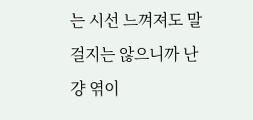는 시선 느껴져도 말 걸지는 않으니까 난 걍 엮이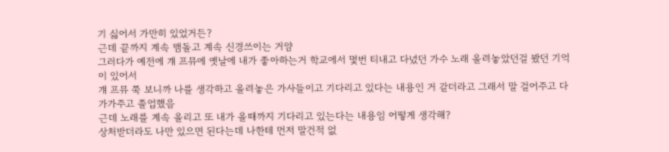기 싫어서 가만히 있었거든?
근데 끝까지 계속 맴돌고 계속 신경쓰이는 거얌
그러다가 예전에 걔 프뮤에 옛날에 내가 좋아하는거 학교에서 몇번 티내고 다녔던 가수 노래 올려놓았던걸 봤던 기억이 있어서
걔 프뮤 쭉 보니까 나를 생각하고 올려놓은 가사들이고 기다리고 있다는 내용인 거 같더라고 그래서 말 걸어주고 다가가주고 졸업했음
근데 노래를 계속 올리고 또 내가 올때까지 기다리고 있는다는 내용임 어떻게 생각해?
상처받더라도 나만 있으면 된다는데 나한테 먼저 말건적 없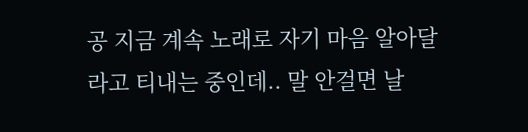공 지금 계속 노래로 자기 마음 알아달라고 티내는 중인데.. 말 안걸면 날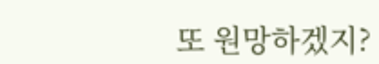또 원망하겠지?